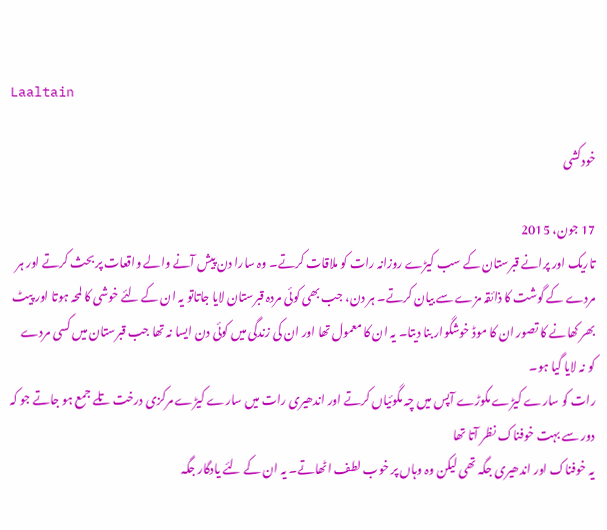Laaltain

خودکشی

17 جون، 2015
تاریک اور پرانے قبرستان کے سب کیڑے روزانہ رات کو ملاقات کرتے۔ وہ سارا دن پیش آنے والے واقعات پر بحث کرتے اور ہر مردے کے گوشت کا ذائقہ مزے سے بیان کرتے۔ ہر دن، جب بھی کوئی مردہ قبرستان لایا جاتاتو یہ ان کے لئے خوشی کا لمحہ ہوتا اور پیٹ بھر کھانے کا تصور ان کا موڈ خوشگوار بنا دیتا۔ یہ ان کا معمول تھا اور ان کی زندگی میں کوئی دن ایسا نہ تھا جب قبرستان میں کسی مردے کو نہ لایا گیا ہو۔
رات کو سارے کیڑے مکوڑے آپس میں چہ مگوئیاں کرتے اور اندھیری رات میں سارے کیڑے مرکزی درخت تلے جمع ہو جاتے جو کہ دور سے بہت خوفناک نظر آتا تھا
یہ خوفناک اور اندھیری جگہ تھی لیکن وہ وہاں پر خوب لطف اٹھاتے۔ یہ ان کے لئے یادگار جگہ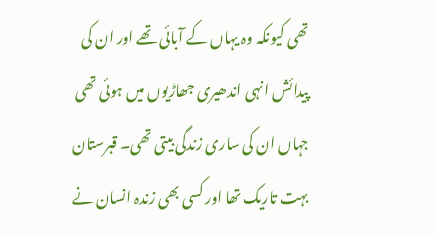تھی کیونکہ وہ یہاں کے آبائی تھے اور ان کی پیدائش انہی اندھیری جھاڑیوں میں ہوئی تھی جہاں ان کی ساری زندگی بیتی تھی۔ قبرستان بہت تاریک تھا اور کسی بھی زندہ انسان نے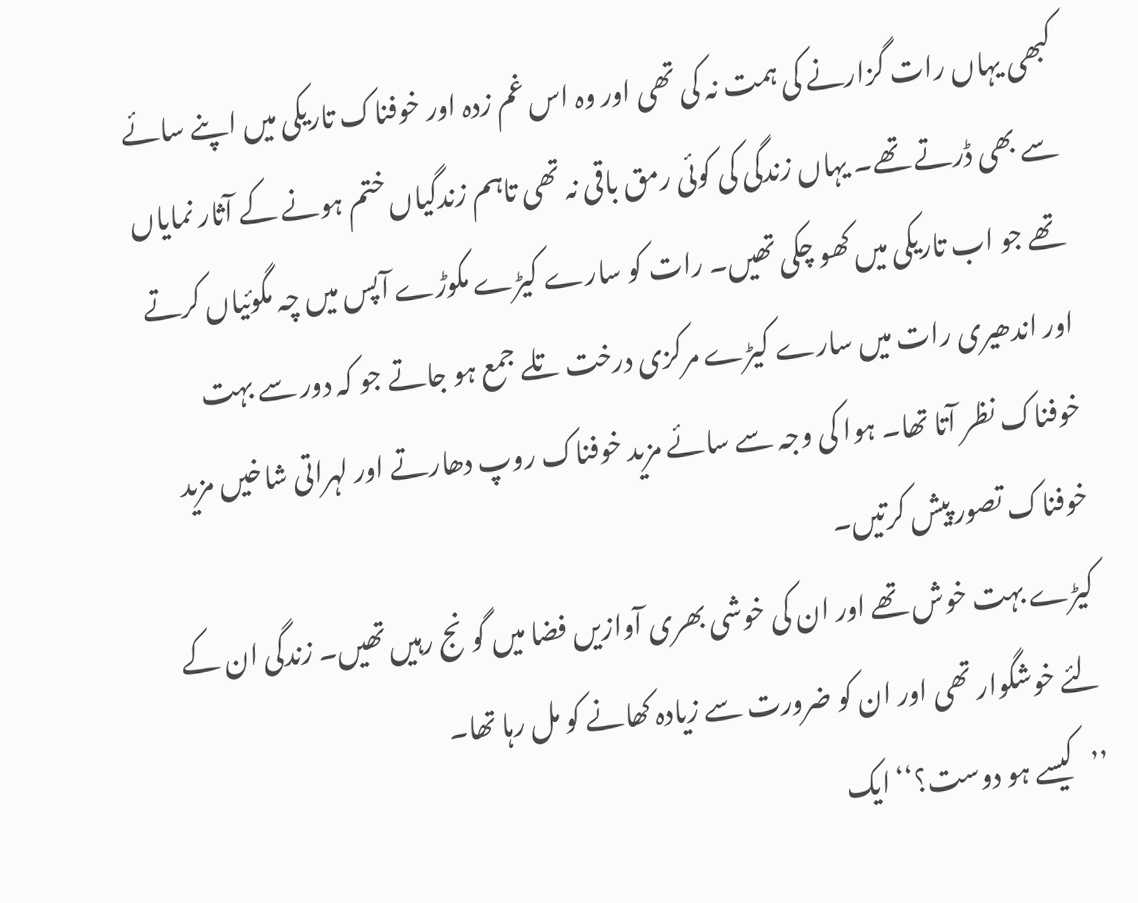کبھی یہاں رات گزارنے کی ہمت نہ کی تھی اور وہ اس غم زدہ اور خوفناک تاریکی میں اپنے سائے سے بھی ڈرتے تھے۔ یہاں زندگی کی کوئی رمق باقی نہ تھی تاہم زندگیاں ختم ہونے کے آثار نمایاں تھے جو اب تاریکی میں کھو چکی تھیں۔ رات کو سارے کیڑے مکوڑے آپس میں چہ مگوئیاں کرتے اور اندھیری رات میں سارے کیڑے مرکزی درخت تلے جمع ہو جاتے جو کہ دور سے بہت خوفناک نظر آتا تھا۔ ہوا کی وجہ سے سائے مزید خوفناک روپ دھارتے اور لہراتی شاخیں مزید خوفناک تصور پیش کرتیں۔
کیڑے بہت خوش تھے اور ان کی خوشی بھری آوازیں فضا میں گونج رہیں تھیں۔ زندگی ان کے لئے خوشگوار تھی اور ان کو ضرورت سے زیادہ کھانے کو مل رہا تھا۔
’’کیسے ہو دوست؟‘‘ ایک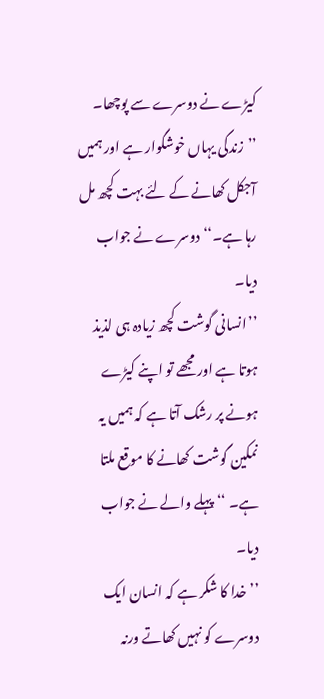کیڑے نے دوسرے سے پوچھا۔
’’زندگی یہاں خوشگوار ہے اور ہمیں آجکل کھانے کے لئے بہت کچھ مل رہا ہے۔‘‘ دوسرے نے جواب دیا۔
’’انسانی گوشت کچھ زیادہ ہی لذیذ ہوتا ہے اور مجھے تو اپنے کیڑے ہونے پر رشک آتا ہے کہ ہمیں یہ نمکین گوشت کھانے کا موقع ملتا ہے۔ ‘‘ پہلے والے نے جواب دیا۔
’’خدا کا شکر ہے کہ انسان ایک دوسرے کو نہیں کھاتے ورنہ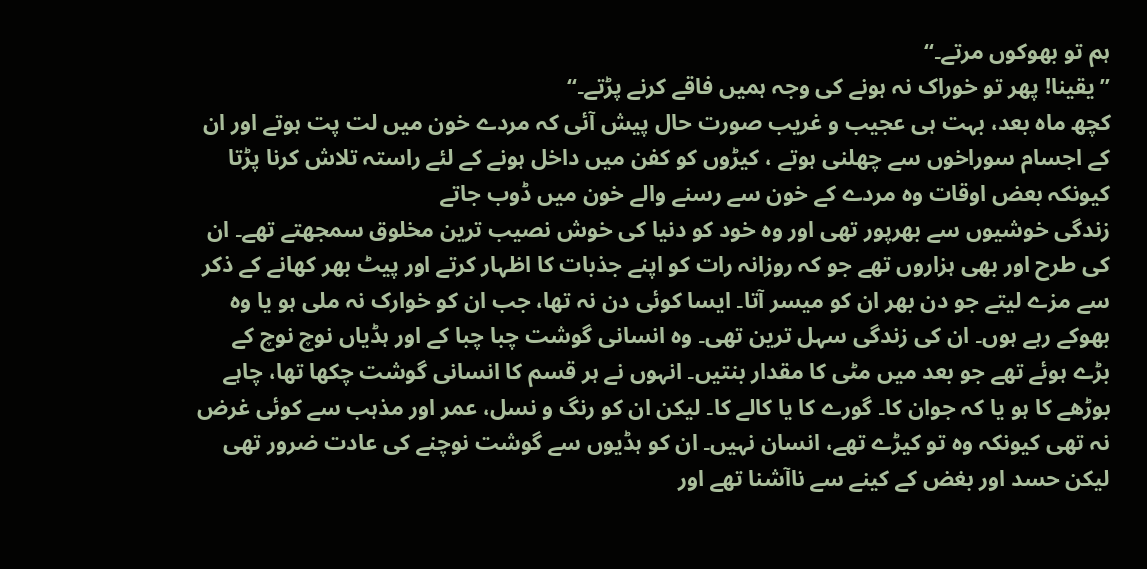ہم تو بھوکوں مرتے۔‘‘
’’یقینا! پھر تو خوراک نہ ہونے کی وجہ ہمیں فاقے کرنے پڑتے۔‘‘
کچھ ماہ بعد، بہت ہی عجیب و غریب صورت حال پیش آئی کہ مردے خون میں لت پت ہوتے اور ان کے اجسام سوراخوں سے چھلنی ہوتے ، کیڑوں کو کفن میں داخل ہونے کے لئے راستہ تلاش کرنا پڑتا کیونکہ بعض اوقات وہ مردے کے خون سے رسنے والے خون میں ڈوب جاتے
زندگی خوشیوں سے بھرپور تھی اور وہ خود کو دنیا کی خوش نصیب ترین مخلوق سمجھتے تھے۔ ان کی طرح اور بھی ہزاروں تھے جو کہ روزانہ رات کو اپنے جذبات کا اظہار کرتے اور پیٹ بھر کھانے کے ذکر سے مزے لیتے جو دن بھر ان کو میسر آتا۔ ایسا کوئی دن نہ تھا، جب ان کو خوارک نہ ملی ہو یا وہ بھوکے رہے ہوں۔ ان کی زندگی سہل ترین تھی۔ وہ انسانی گوشت چبا چبا کے اور ہڈیاں نوچ نوچ کے بڑے ہوئے تھے جو بعد میں مٹی کا مقدار بنتیں۔ انہوں نے ہر قسم کا انسانی گوشت چکھا تھا، چاہے بوڑھے کا ہو یا کہ جوان کا۔ گورے کا یا کالے کا۔ لیکن ان کو رنگ و نسل، عمر اور مذہب سے کوئی غرض نہ تھی کیونکہ وہ تو کیڑے تھے، انسان نہیں۔ ان کو ہڈیوں سے گوشت نوچنے کی عادت ضرور تھی لیکن حسد اور بغض کے کینے سے ناآشنا تھے اور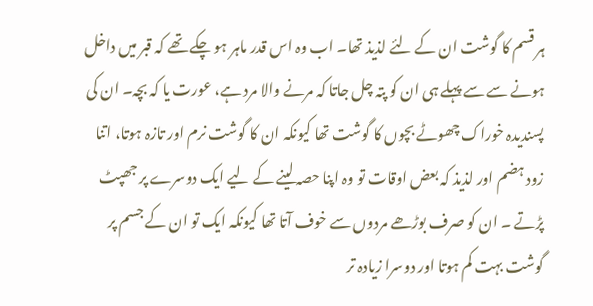ہر قسم کا گوشت ان کے لئے لذیذ تھا۔ اب وہ اس قدر ماہر ہو چکے تھے کہ قبر میں داخل ہونے سے سے پہلے ہی ان کو پتہ چل جاتا کہ مرنے والا مرد ہے، عورت یا کہ بچہ۔ ان کی پسندیدہ خوراک چھوٹے بچوں کا گوشت تھا کیونکہ ان کا گوشت نرم اور تازہ ہوتا، اتنا زود ہضم اور لذیذ کہ بعض اوقات تو وہ اپنا حصہ لینے کے لیے ایک دوسرے پر جھپٹ پڑتے ۔ ان کو صرف بوڑھے مردوں سے خوف آتا تھا کیونکہ ایک تو ان کے جسم پر گوشت بہت کم ہوتا اور دوسرا زیادہ تر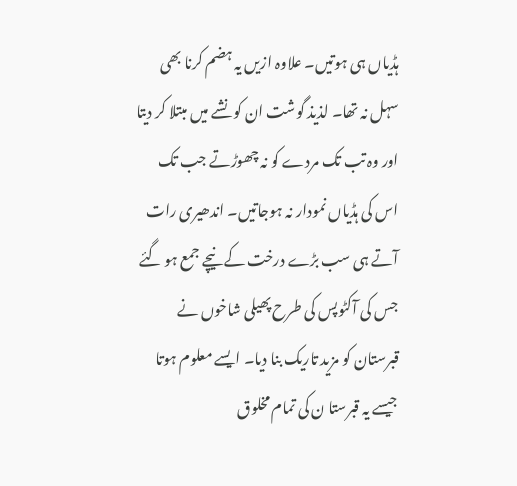ہڈیاں ہی ہوتیں۔ علاوہ ازیں یہ ہضم کرنا بھی سہل نہ تھا۔ لذیذ گوشت ان کو نشے میں مبتلا کر دیتا اور وہ تب تک مردے کو نہ چھوڑتے جب تک اس کی ہڈیاں نمودار نہ ہوجاتیں۔ اندھیری رات آتے ہی سب بڑے درخت کے نیچے جمع ہو گئے جس کی آکٹوپس کی طرح پھیلی شاخوں نے قبرستان کو مزید تاریک بنا دیا۔ ایسے معلوم ہوتا جیسے یہ قبرستا ن کی تمام مخلوق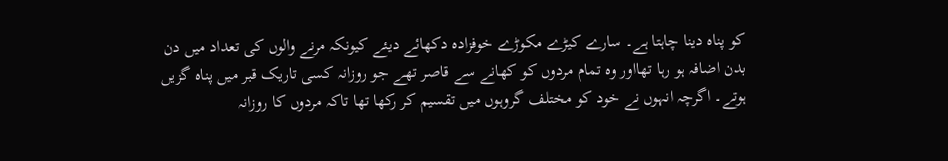کو پناہ دینا چاہتا ہے۔ سارے کیڑے مکوڑے خوفزادہ دکھائے دیئے کیونکہ مرنے والوں کی تعداد میں دن بدن اضافہ ہو رہا تھااور وہ تمام مردوں کو کھانے سے قاصر تھے جو روزانہ کسی تاریک قبر میں پناہ گزیں ہوتے۔ اگرچہ انہوں نے خود کو مختلف گروہوں میں تقسیم کر رکھا تھا تاکہ مردوں کا روزانہ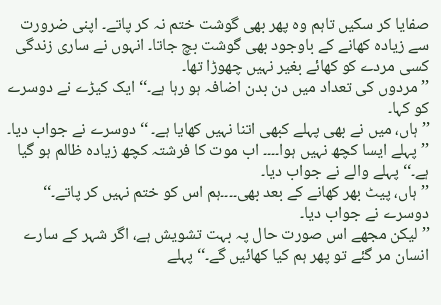صفایا کر سکیں تاہم وہ پھر بھی گوشت ختم نہ کر پاتے۔ اپنی ضرورت سے زیادہ کھانے کے باوجود بھی گوشت بچ جاتا۔ انہوں نے ساری زندگی کسی مردے کو کھائے بغیر نہیں چھوڑا تھا۔
’’مردوں کی تعداد میں دن بدن اضافہ ہو رہا ہے۔‘‘ ایک کیڑے نے دوسرے کو کہا۔
’’ہاں، میں نے بھی پہلے کبھی اتنا نہیں کھایا ہے۔ ‘‘ دوسرے نے جواب دیا۔
’’پہلے ایسا کچھ نہیں ہوا۔۔۔۔ اب موت کا فرشتہ کچھ زیادہ ظالم ہو گیا ہے۔‘‘ پہلے والے نے جواب دیا۔
’’ہاں، پیٹ بھر کھانے کے بعد بھی۔۔۔۔ہم اس کو ختم نہیں کر پاتے۔‘‘ دوسرے نے جواب دیا۔
’’لیکن مجھے اس صورت حال پہ بہت تشویش ہے، اگر شہر کے سارے انسان مر گئے تو پھر ہم کیا کھائیں گے۔‘‘ پہلے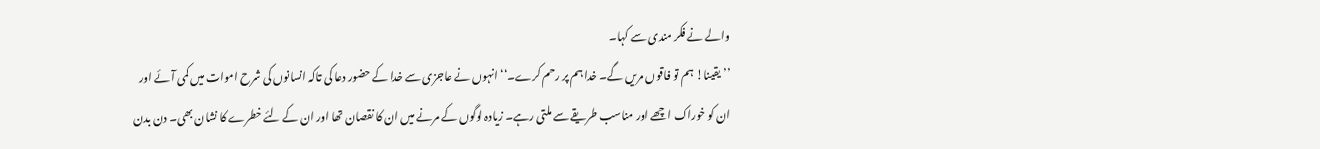والے نے فکر مندی سے کہا۔
’’ یقینا! ہم تو فاقوں مریں گے۔ خدا ہم پر رحم کرے۔‘‘ انہوں نے عاجزی سے خدا کے حضور دعا کی تاکہ انسانوں کی شرح اموات میں کمی آئے اور ان کو خوراک اچھے اور مناسب طریقے سے ملتی رہے۔ زیادہ لوگوں کے مرنے میں ان کا نقصان تھا اور ان کے لئے خطرے کا نشان بھی۔ دن بدن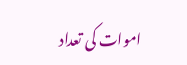اموات کی تعداد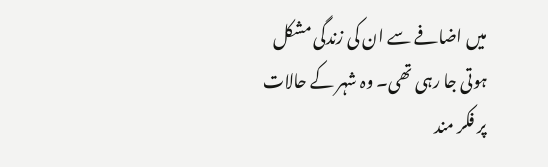میں اضافے سے ان کی زندگی مشکل ہوتی جا رہی تھی۔ وہ شہر کے حالات پر فکر مند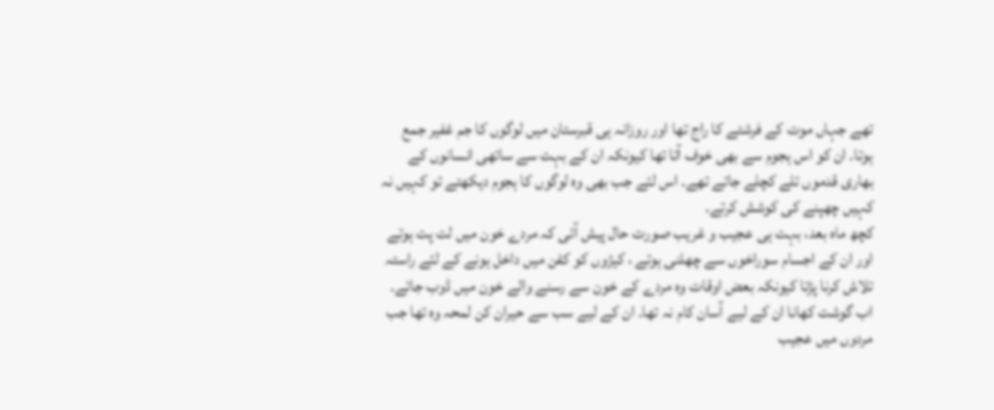تھے جہاں موت کے فرشتے کا راج تھا اور روزانہ ہی قبرستان میں لوگوں کا جم غفیر جمع ہوتا۔ ان کو اس ہجوم سے بھی خوف آتا تھا کیونکہ ان کے بہت سے ساتھی انسانوں کے بھاری قدموں تلے کچلے جاتے تھے۔ اس لئے جب بھی وہ لوگوں کا ہجوم دیکھتے تو کہیں نہ کہیں چھپنے کی کوشش کرتے۔
کچھ ماہ بعد، بہت ہی عجیب و غریب صورت حال پیش آئی کہ مردے خون میں لت پت ہوتے اور ان کے اجسام سوراخوں سے چھلنی ہوتے ، کیڑوں کو کفن میں داخل ہونے کے لئے راستہ تلاش کرنا پڑتا کیونکہ بعض اوقات وہ مردے کے خون سے رسنے والے خون میں ڈوب جاتے۔ اب گوشت کھانا ان کے لیے آسان کام نہ تھا۔ ان کے لیے سب سے حیران کن لمحہ وہ تھا جب مردوں میں عجیب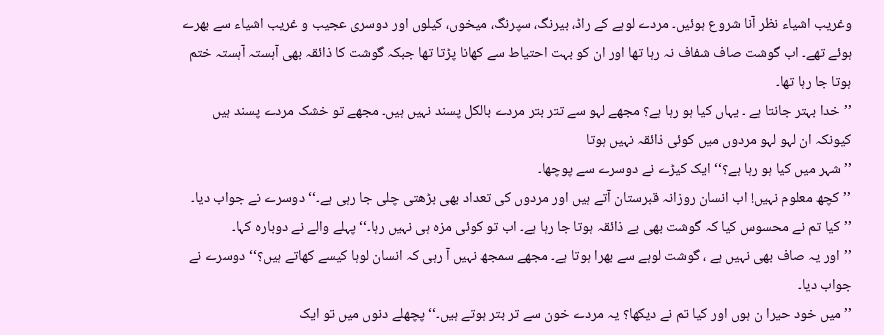وغریب اشیاء نظر آنا شروع ہوئیں۔ مردے لوہے کے راڈ، بیرنگ، سپرنگ، میخوں، کیلوں اور دوسری عجیب و غریب اشیاء سے بھرے ہوئے تھے۔ اب گوشت صاف شفاف نہ رہا تھا اور ان کو بہت احتیاط سے کھانا پڑتا تھا جبکہ گوشت کا ذائقہ بھی آہستہ آہستہ ختم ہوتا جا رہا تھا۔
’’خدا بہتر جانتا ہے ۔ یہاں کیا ہو رہا ہے؟ مجھے لہو سے تتر بتر مردے بالکل پسند نہیں ہیں۔ مجھے تو خشک مردے پسند ہیں کیونکہ ان لہو لہو مردوں میں کوئی ذائقہ نہیں ہوتا
’’شہر میں کیا ہو رہا ہے؟‘‘ ایک کیڑے نے دوسرے سے پوچھا۔
’’کچھ معلوم نہیں! اب انسان روزانہ قبرستان آتے ہیں اور مردوں کی تعداد بھی بڑھتی چلی جا رہی ہے۔‘‘ دوسرے نے جواب دیا۔
’’کیا تم نے محسوس کیا کہ گوشت بھی بے ذائقہ ہوتا جا رہا ہے۔ اب تو کوئی مزہ ہی نہیں رہا۔‘‘ پہلے والے نے دوبارہ کہا۔
’’اور یہ صاف بھی نہیں ہے ، گوشت لوہے سے بھرا ہوتا ہے۔ مجھے سمجھ نہیں آ رہی کہ انسان لوہا کیسے کھاتے ہیں؟‘‘ دوسرے نے جواب دیا۔
’’میں خود حیرا ن ہوں اور کیا تم نے دیکھا؟ یہ مردے خون سے تر بتر ہوتے ہیں۔‘‘ پچھلے دنوں میں تو ایک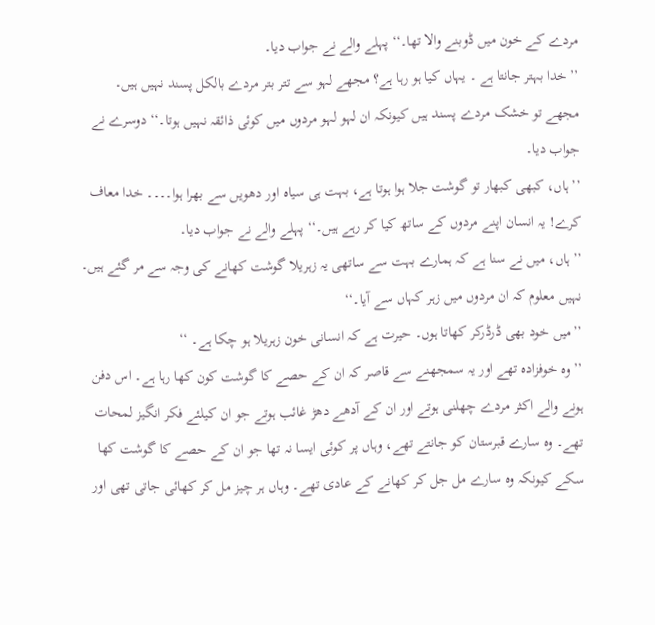مردے کے خون میں ڈوبنے والا تھا۔‘‘ پہلے والے نے جواب دیا۔
’’خدا بہتر جانتا ہے ۔ یہاں کیا ہو رہا ہے؟ مجھے لہو سے تتر بتر مردے بالکل پسند نہیں ہیں۔ مجھے تو خشک مردے پسند ہیں کیونکہ ان لہو لہو مردوں میں کوئی ذائقہ نہیں ہوتا۔‘‘ دوسرے نے جواب دیا۔
’’ہاں، کبھی کبھار تو گوشت جلا ہوا ہوتا ہے، بہت ہی سیاہ اور دھویں سے بھرا ہوا۔۔۔۔ خدا معاف کرے! یہ انسان اپنے مردوں کے ساتھ کیا کر رہے ہیں۔‘‘ پہلے والے نے جواب دیا۔
’’ہاں، میں نے سنا ہے کہ ہمارے بہت سے ساتھی یہ زہریلا گوشت کھانے کی وجہ سے مر گئے ہیں۔ نہیں معلوم کہ ان مردوں میں زہر کہاں سے آیا۔‘‘
’’میں خود بھی ڈرڈرکر کھاتا ہوں۔ حیرت ہے کہ انسانی خون زہریلا ہو چکا ہے۔ ‘‘
’’ وہ خوفزادہ تھے اور یہ سمجھنے سے قاصر کہ ان کے حصے کا گوشت کون کھا رہا ہے۔ اس دفن ہونے والے اکثر مردے چھلنی ہوتے اور ان کے آدھے دھڑ غائب ہوتے جو ان کیلئے فکر انگیز لمحات تھے۔ وہ سارے قبرستان کو جانتے تھے، وہاں پر کوئی ایسا نہ تھا جو ان کے حصے کا گوشت کھا سکے کیونکہ وہ سارے مل جل کر کھانے کے عادی تھے۔ وہاں ہر چیز مل کر کھائی جاتی تھی اور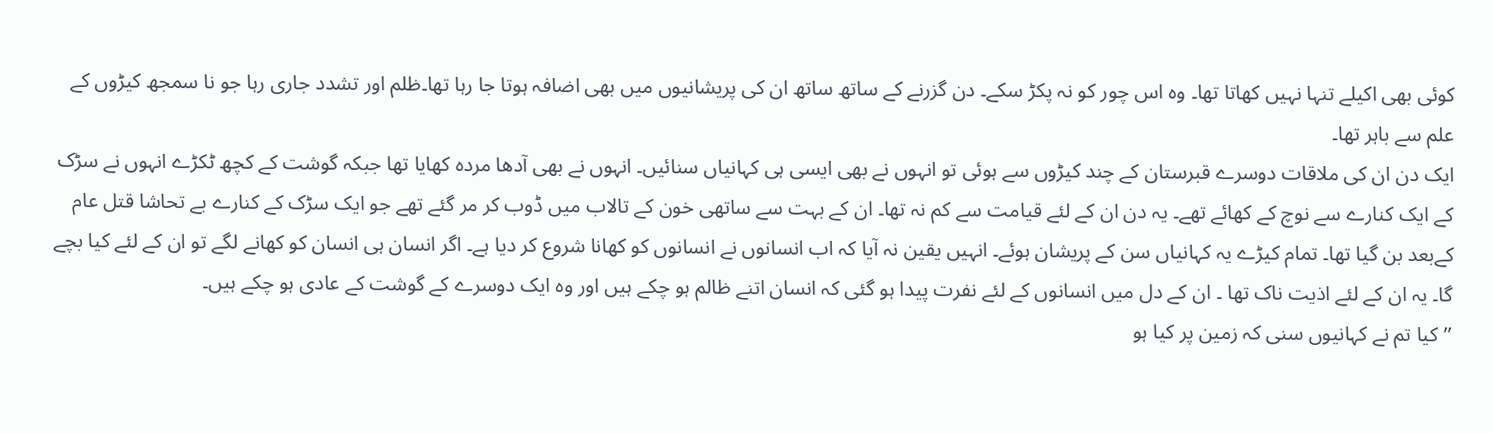کوئی بھی اکیلے تنہا نہیں کھاتا تھا۔ وہ اس چور کو نہ پکڑ سکے۔ دن گزرنے کے ساتھ ساتھ ان کی پریشانیوں میں بھی اضافہ ہوتا جا رہا تھا۔ظلم اور تشدد جاری رہا جو نا سمجھ کیڑوں کے علم سے باہر تھا۔
ایک دن ان کی ملاقات دوسرے قبرستان کے چند کیڑوں سے ہوئی تو انہوں نے بھی ایسی ہی کہانیاں سنائیں۔ انہوں نے بھی آدھا مردہ کھایا تھا جبکہ گوشت کے کچھ ٹکڑے انہوں نے سڑک کے ایک کنارے سے نوچ کے کھائے تھے۔ یہ دن ان کے لئے قیامت سے کم نہ تھا۔ ان کے بہت سے ساتھی خون کے تالاب میں ڈوب کر مر گئے تھے جو ایک سڑک کے کنارے بے تحاشا قتل عام کےبعد بن گیا تھا۔ تمام کیڑے یہ کہانیاں سن کے پریشان ہوئے۔ انہیں یقین نہ آیا کہ اب انسانوں نے انسانوں کو کھانا شروع کر دیا ہے۔ اگر انسان ہی انسان کو کھانے لگے تو ان کے لئے کیا بچے گا۔ یہ ان کے لئے اذیت ناک تھا ۔ ان کے دل میں انسانوں کے لئے نفرت پیدا ہو گئی کہ انسان اتنے ظالم ہو چکے ہیں اور وہ ایک دوسرے کے گوشت کے عادی ہو چکے ہیں۔
’’کیا تم نے کہانیوں سنی کہ زمین پر کیا ہو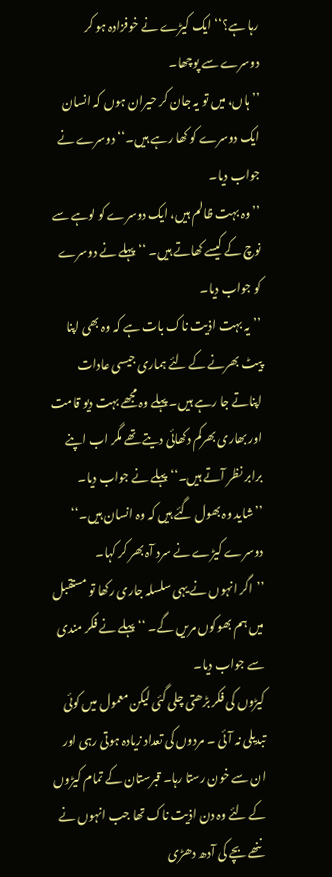رہا ہے؟‘‘ ایک کیڑے نے خوفزادہ ہو کر دوسرے سے پوچھا۔
’’ ہاں، میں تو یہ جان کر حیران ہوں کہ انسان ایک دوسرے کو کھا رہے ہیں۔‘‘ دوسرے نے جواب دیا۔
’’وہ بہت ظالم ہیں، ایک دوسرے کو لوہے سے نوچ کے کیسے کھاتے ہیں۔ ‘‘ پہلے نے دوسرے کو جواب دیا۔
’’یہ بہت اذیت ناک بات ہے کہ وہ بھی اپنا پیٹ بھرنے کے لئے ہماری جیسی عادات اپناتے جا رہے ہیں۔ پہلے وہ مجھے بہت دیو قامت اور بھاری بھرکم دکھائی دیتے تھے مگر اب اپنے برابر نظر آتے ہیں۔‘‘ پہلے نے جواب دیا۔
’’شاید وہ بھول گئے ہیں کہ وہ انسان ہیں۔‘‘ دوسرے کیڑے نے سرد آہ بھر کر کہا۔
’’اگر انہوں نے یہی سلسلہ جاری رکھا تو مستقبل میں ہم بھوکوں مریں گے۔ ‘‘ پہلے نے فکر مندی سے جواب دیا۔
کیڑوں کی فکر بڑھتی چلی گئی لیکن معمول میں کوئی تبدیلی نہ آئی ۔ مردوں کی تعداد زیادہ ہوتی رہی اور ان سے خون رستا رہا۔ قبرستان کے تمام کیڑوں کے لئے وہ دن اذیت ناک تھا جب انہوں نے ننھے بچے کی آدھ دھڑی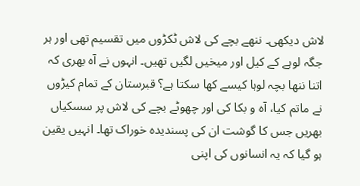لاش دیکھی۔ ننھے بچے کی لاش ٹکڑوں میں تقسیم تھی اور ہر جگہ لوہے کے کیل اور میخیں لگیں تھیں۔ انہوں نے آہ بھری کہ اتنا ننھا بچہ لوہا کیسے کھا سکتا ہے؟ قبرستان کے تمام کیڑوں نے ماتم کیا، آہ و بکا کی اور چھوٹے بچے کی لاش پر سسکیاں بھریں جس کا گوشت ان کی پسندیدہ خوراک تھا۔ انہیں یقین ہو گیا کہ یہ انسانوں کی اپنی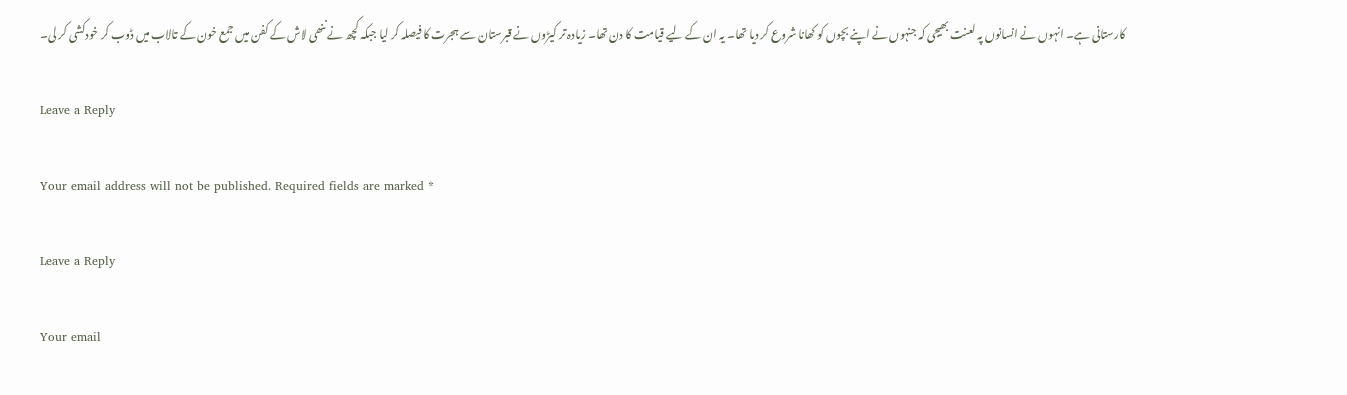کارستانی ہے۔ انہوں نے انسانوں پہ لعنت بھیجی کہ جنہوں نے اپنے بچوں کو کھانا شروع کر دیا تھا۔ یہ ان کے لیے قیامت کا دن تھا۔ زیادہ تر کیڑوں نے قبرستان سے ہجرت کا فیصلہ کر لیا جبکہ کچھ نے ننھی لاش کے کفن میں جمع خون کے تالاب میں ڈوب کر خودکشی کر لی۔

Leave a Reply

Your email address will not be published. Required fields are marked *

Leave a Reply

Your email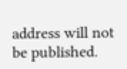address will not be published.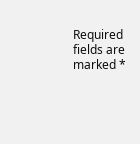Required fields are marked *